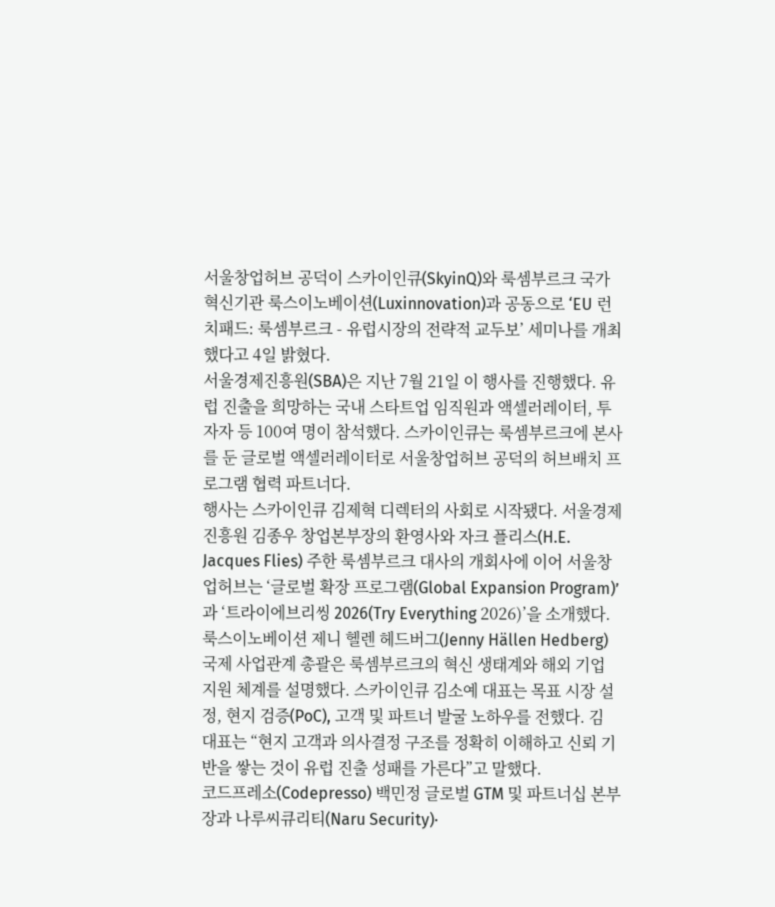서울창업허브 공덕이 스카이인큐(SkyinQ)와 룩셈부르크 국가 혁신기관 룩스이노베이션(Luxinnovation)과 공동으로 ‘EU 런치패드: 룩셈부르크 - 유럽시장의 전략적 교두보’ 세미나를 개최했다고 4일 밝혔다.
서울경제진흥원(SBA)은 지난 7월 21일 이 행사를 진행했다. 유럽 진출을 희망하는 국내 스타트업 임직원과 액셀러레이터, 투자자 등 100여 명이 참석했다. 스카이인큐는 룩셈부르크에 본사를 둔 글로벌 액셀러레이터로 서울창업허브 공덕의 허브배치 프로그램 협력 파트너다.
행사는 스카이인큐 김제혁 디렉터의 사회로 시작됐다. 서울경제진흥원 김종우 창업본부장의 환영사와 자크 플리스(H.E. Jacques Flies) 주한 룩셈부르크 대사의 개회사에 이어 서울창업허브는 ‘글로벌 확장 프로그램(Global Expansion Program)’과 ‘트라이에브리씽 2026(Try Everything 2026)’을 소개했다.
룩스이노베이션 제니 헬렌 헤드버그(Jenny Hällen Hedberg) 국제 사업관계 총괄은 룩셈부르크의 혁신 생태계와 해외 기업 지원 체계를 설명했다. 스카이인큐 김소예 대표는 목표 시장 설정, 현지 검증(PoC), 고객 및 파트너 발굴 노하우를 전했다. 김 대표는 “현지 고객과 의사결정 구조를 정확히 이해하고 신뢰 기반을 쌓는 것이 유럽 진출 성패를 가른다”고 말했다.
코드프레소(Codepresso) 백민정 글로벌 GTM 및 파트너십 본부장과 나루씨큐리티(Naru Security)·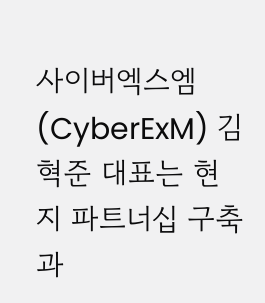사이버엑스엠(CyberExM) 김혁준 대표는 현지 파트너십 구축 과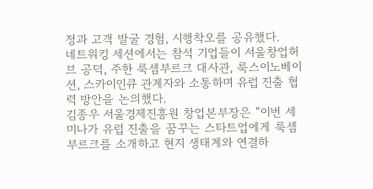정과 고객 발굴 경험, 시행착오를 공유했다.
네트워킹 세션에서는 참석 기업들이 서울창업허브 공덕, 주한 룩셈부르크 대사관, 룩스이노베이션, 스카이인큐 관계자와 소통하며 유럽 진출 협력 방안을 논의했다.
김종우 서울경제진흥원 창업본부장은 “이번 세미나가 유럽 진출을 꿈꾸는 스타트업에게 룩셈부르크를 소개하고 현지 생태계와 연결하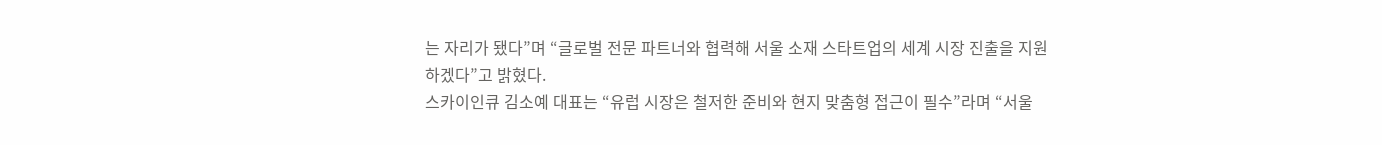는 자리가 됐다”며 “글로벌 전문 파트너와 협력해 서울 소재 스타트업의 세계 시장 진출을 지원하겠다”고 밝혔다.
스카이인큐 김소예 대표는 “유럽 시장은 철저한 준비와 현지 맞춤형 접근이 필수”라며 “서울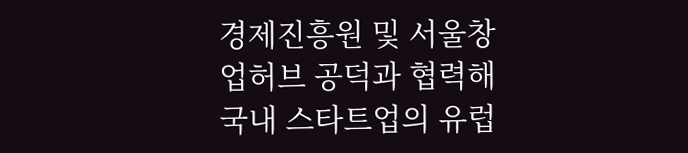경제진흥원 및 서울창업허브 공덕과 협력해 국내 스타트업의 유럽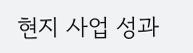현지 사업 성과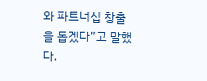와 파트너십 창출을 돕겠다”고 말했다.